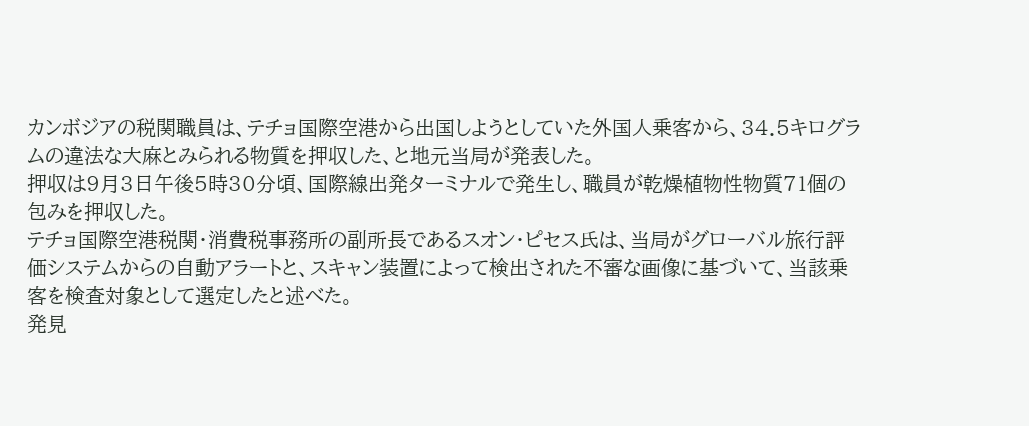カンボジアの税関職員は、テチョ国際空港から出国しようとしていた外国人乗客から、34.5キログラムの違法な大麻とみられる物質を押収した、と地元当局が発表した。
押収は9月3日午後5時30分頃、国際線出発ターミナルで発生し、職員が乾燥植物性物質71個の包みを押収した。
テチョ国際空港税関・消費税事務所の副所長であるスオン・ピセス氏は、当局がグローバル旅行評価システムからの自動アラートと、スキャン装置によって検出された不審な画像に基づいて、当該乗客を検査対象として選定したと述べた。
発見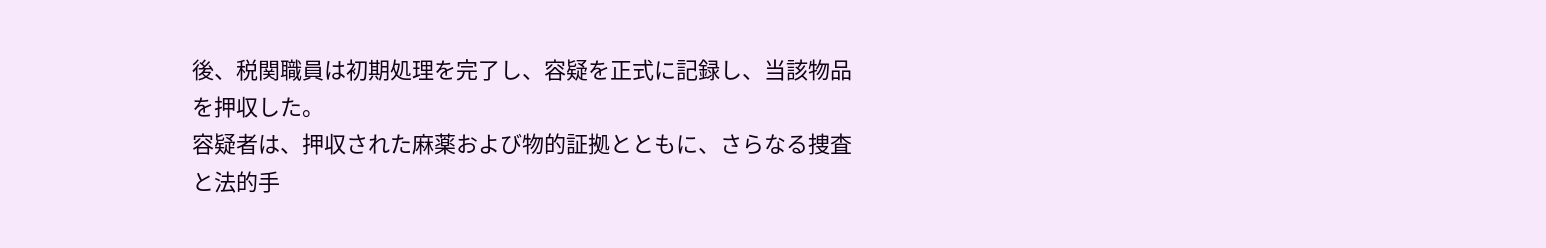後、税関職員は初期処理を完了し、容疑を正式に記録し、当該物品を押収した。
容疑者は、押収された麻薬および物的証拠とともに、さらなる捜査と法的手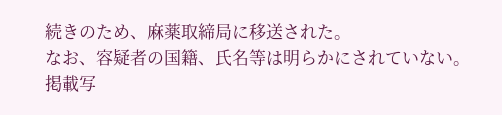続きのため、麻薬取締局に移送された。
なお、容疑者の国籍、氏名等は明らかにされていない。
掲載写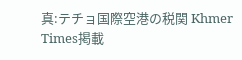真:テチョ国際空港の税関 Khmer Times掲載